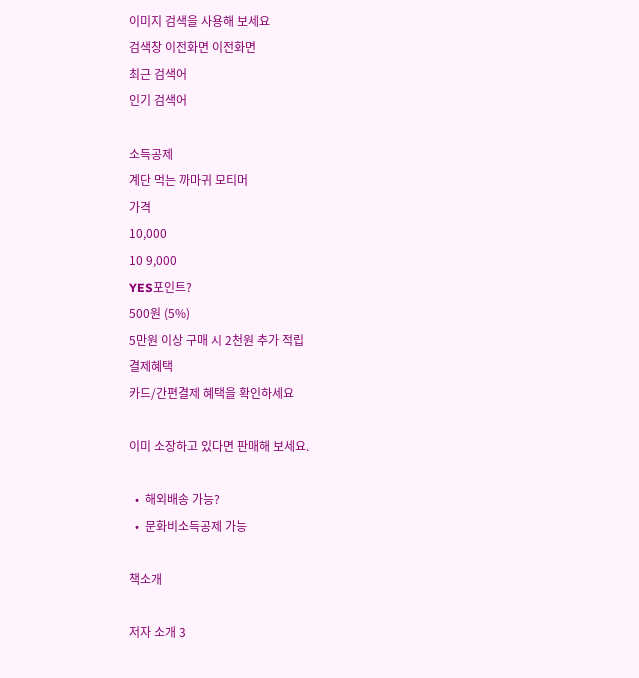이미지 검색을 사용해 보세요
검색창 이전화면 이전화면
최근 검색어
인기 검색어

소득공제
계단 먹는 까마귀 모티머
가격
10,000
10 9,000
YES포인트?
500원 (5%)
5만원 이상 구매 시 2천원 추가 적립
결제혜택
카드/간편결제 혜택을 확인하세요

이미 소장하고 있다면 판매해 보세요.

  •  해외배송 가능?
  •  문화비소득공제 가능

책소개

저자 소개 3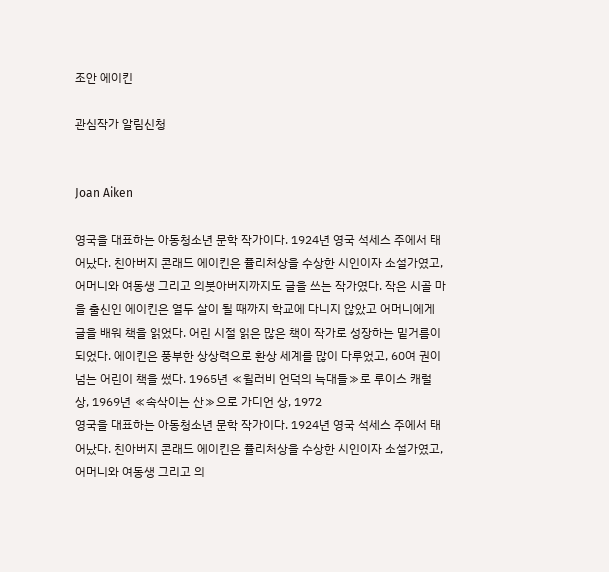조안 에이킨

관심작가 알림신청


Joan Aiken

영국을 대표하는 아동청소년 문학 작가이다. 1924년 영국 석세스 주에서 태어났다. 친아버지 콘래드 에이킨은 퓰리처상을 수상한 시인이자 소설가였고, 어머니와 여동생 그리고 의붓아버지까지도 글을 쓰는 작가였다. 작은 시골 마을 출신인 에이킨은 열두 살이 될 때까지 학교에 다니지 않았고 어머니에게 글을 배워 책을 읽었다. 어린 시절 읽은 많은 책이 작가로 성장하는 밑거름이 되었다. 에이킨은 풍부한 상상력으로 환상 세계를 많이 다루었고, 60여 권이 넘는 어린이 책을 썼다. 1965년 ≪윌러비 언덕의 늑대들≫로 루이스 캐럴 상, 1969년 ≪속삭이는 산≫으로 가디언 상, 1972
영국을 대표하는 아동청소년 문학 작가이다. 1924년 영국 석세스 주에서 태어났다. 친아버지 콘래드 에이킨은 퓰리처상을 수상한 시인이자 소설가였고, 어머니와 여동생 그리고 의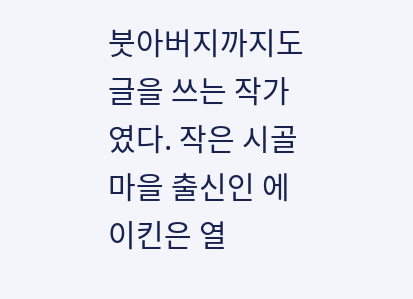붓아버지까지도 글을 쓰는 작가였다. 작은 시골 마을 출신인 에이킨은 열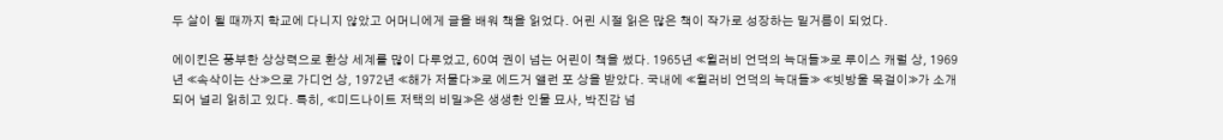두 살이 될 때까지 학교에 다니지 않았고 어머니에게 글을 배워 책을 읽었다. 어린 시절 읽은 많은 책이 작가로 성장하는 밑거름이 되었다.

에이킨은 풍부한 상상력으로 환상 세계를 많이 다루었고, 60여 권이 넘는 어린이 책을 썼다. 1965년 ≪윌러비 언덕의 늑대들≫로 루이스 캐럴 상, 1969년 ≪속삭이는 산≫으로 가디언 상, 1972년 ≪해가 저물다≫로 에드거 앨런 포 상을 받았다. 국내에 ≪윌러비 언덕의 늑대들≫ ≪빗방울 목걸이≫가 소개되어 널리 읽히고 있다. 특히, ≪미드나이트 저택의 비밀≫은 생생한 인물 묘사, 박진감 넘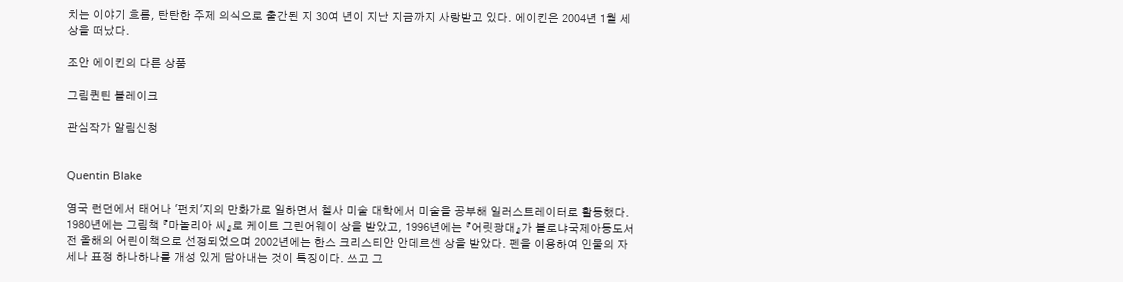치는 이야기 흐름, 탄탄한 주제 의식으로 출간된 지 30여 년이 지난 지금까지 사랑받고 있다. 에이킨은 2004년 1월 세상을 떠났다.

조안 에이킨의 다른 상품

그림퀸틴 블레이크

관심작가 알림신청


Quentin Blake

영국 런던에서 태어나 '펀치'지의 만화가로 일하면서 첼사 미술 대학에서 미술을 공부해 일러스트레이터로 활동했다. 1980년에는 그림책 『마놀리아 씨』로 케이트 그린어웨이 상을 받았고, 1996년에는 『어릿광대』가 볼로냐국제아동도서전 올해의 어린이책으로 선정되었으며 2002년에는 한스 크리스티안 안데르센 상을 받았다. 펜을 이용하여 인물의 자세나 표정 하나하나를 개성 있게 담아내는 것이 특징이다. 쓰고 그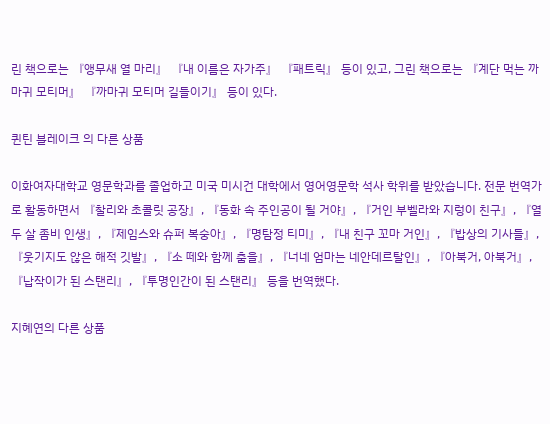린 책으로는 『앵무새 열 마리』 『내 이름은 자가주』 『패트릭』 등이 있고, 그린 책으로는 『계단 먹는 까마귀 모티머』 『까마귀 모티머 길들이기』 등이 있다.

퀸틴 블레이크 의 다른 상품

이화여자대학교 영문학과를 졸업하고 미국 미시건 대학에서 영어영문학 석사 학위를 받았습니다. 전문 번역가로 활동하면서 『찰리와 초콜릿 공장』, 『동화 속 주인공이 될 거야』, 『거인 부벨라와 지렁이 친구』, 『열두 살 좀비 인생』, 『제임스와 슈퍼 복숭아』, 『명탐정 티미』, 『내 친구 꼬마 거인』, 『밥상의 기사들』, 『웃기지도 않은 해적 깃발』, 『소 떼와 함께 춤을』, 『너네 엄마는 네안데르탈인』, 『아북거, 아북거』, 『납작이가 된 스탠리』, 『투명인간이 된 스탠리』 등을 번역했다.

지혜연의 다른 상품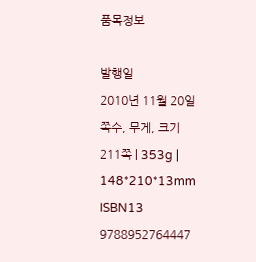품목정보

발행일
2010년 11월 20일
쪽수, 무게, 크기
211쪽 | 353g | 148*210*13mm
ISBN13
9788952764447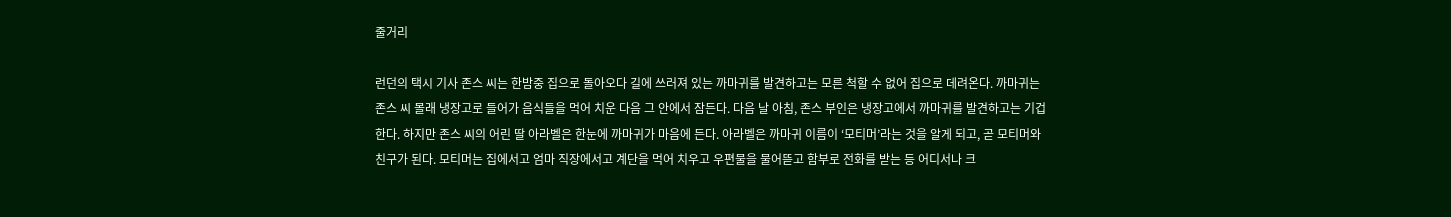줄거리

런던의 택시 기사 존스 씨는 한밤중 집으로 돌아오다 길에 쓰러져 있는 까마귀를 발견하고는 모른 척할 수 없어 집으로 데려온다. 까마귀는 존스 씨 몰래 냉장고로 들어가 음식들을 먹어 치운 다음 그 안에서 잠든다. 다음 날 아침, 존스 부인은 냉장고에서 까마귀를 발견하고는 기겁한다. 하지만 존스 씨의 어린 딸 아라벨은 한눈에 까마귀가 마음에 든다. 아라벨은 까마귀 이름이 ‘모티머’라는 것을 알게 되고, 곧 모티머와 친구가 된다. 모티머는 집에서고 엄마 직장에서고 계단을 먹어 치우고 우편물을 물어뜯고 함부로 전화를 받는 등 어디서나 크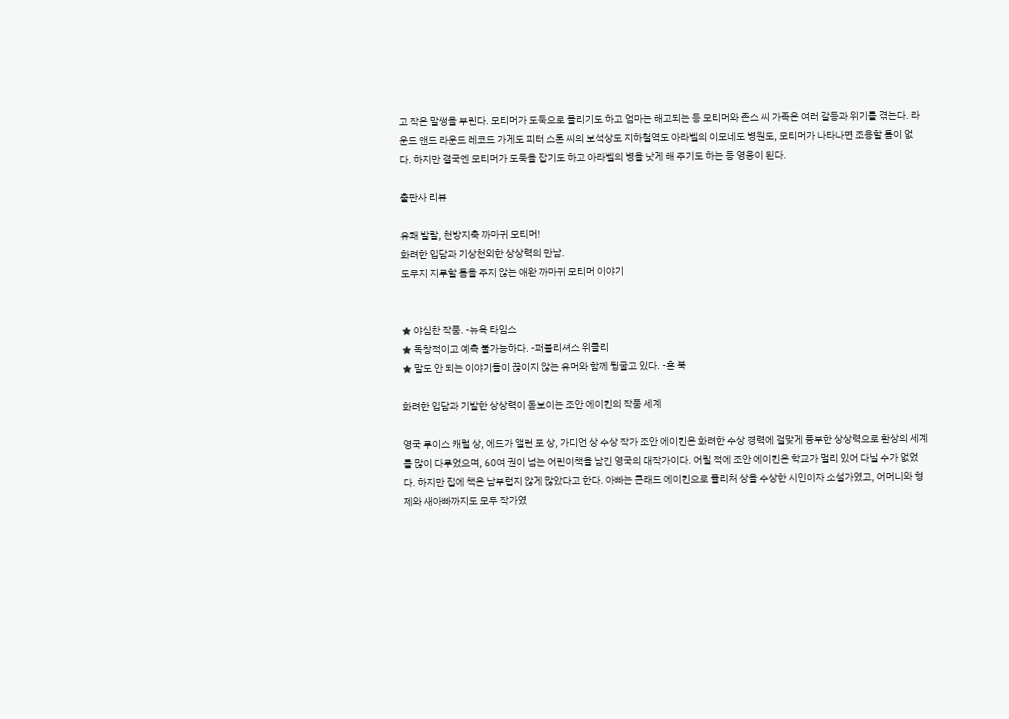고 작은 말썽을 부린다. 모티머가 도둑으로 몰리기도 하고 엄마는 해고되는 등 모티머와 존스 씨 가족은 여러 갈등과 위기를 겪는다. 라운드 앤드 라운드 레코드 가게도 피터 스톤 씨의 보석상도 지하철역도 아라벨의 이모네도 병원도, 모티머가 나타나면 조용할 틈이 없다. 하지만 결국엔 모티머가 도둑을 잡기도 하고 아라벨의 병을 낫게 해 주기도 하는 등 영웅이 된다.

출판사 리뷰

유쾌 발랄, 천방지축 까마귀 모티머!
화려한 입담과 기상천외한 상상력의 만남.
도무지 지루할 틈을 주지 않는 애완 까마귀 모티머 이야기


★ 야심찬 작품. -뉴욕 타임스
★ 독창적이고 예측 불가능하다. -퍼블리셔스 위클리
★ 말도 안 되는 이야기들이 끊이지 않는 유머와 함께 뒹굴고 있다. -혼 북

화려한 입담과 기발한 상상력이 돋보이는 조안 에이킨의 작품 세계

영국 루이스 캐럴 상, 에드가 앨런 포 상, 가디언 상 수상 작가 조안 에이킨은 화려한 수상 경력에 걸맞게 풍부한 상상력으로 환상의 세계를 많이 다루었으며, 60여 권이 넘는 어린이책을 남긴 영국의 대작가이다. 어릴 적에 조안 에이킨은 학교가 멀리 있어 다닐 수가 없었다. 하지만 집에 책은 남부럽지 않게 많았다고 한다. 아빠는 콘래드 에이킨으로 퓰리처 상을 수상한 시인이자 소설가였고, 어머니와 형제와 새아빠까지도 모두 작가였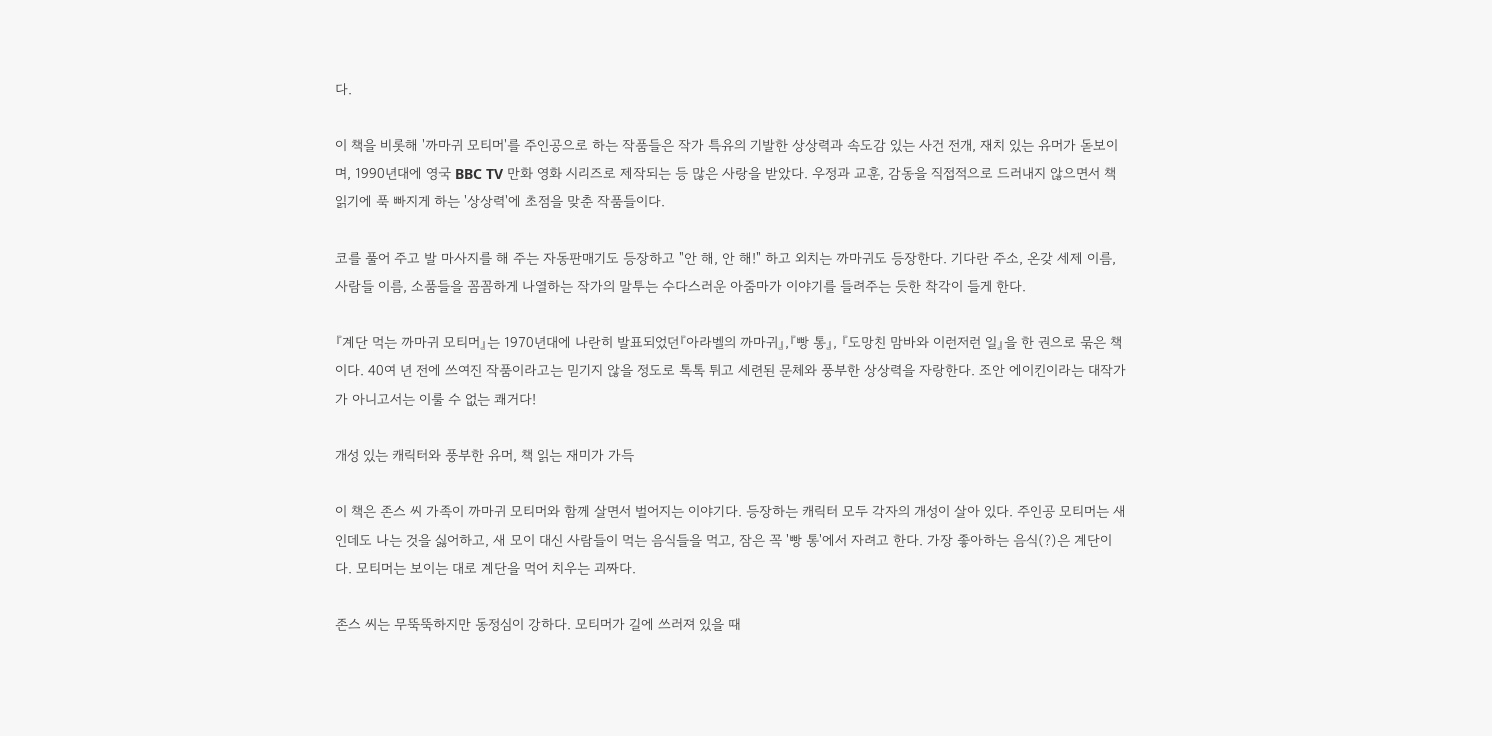다.

이 책을 비롯해 '까마귀 모티머'를 주인공으로 하는 작품들은 작가 특유의 기발한 상상력과 속도감 있는 사건 전개, 재치 있는 유머가 돋보이며, 1990년대에 영국 BBC TV 만화 영화 시리즈로 제작되는 등 많은 사랑을 받았다. 우정과 교훈, 감동을 직접적으로 드러내지 않으면서 책 읽기에 푹 빠지게 하는 '상상력'에 초점을 맞춘 작품들이다.

코를 풀어 주고 발 마사지를 해 주는 자동판매기도 등장하고 "안 해, 안 해!" 하고 외치는 까마귀도 등장한다. 기다란 주소, 온갖 세제 이름, 사람들 이름, 소품들을 꼼꼼하게 나열하는 작가의 말투는 수다스러운 아줌마가 이야기를 들려주는 듯한 착각이 들게 한다.

『계단 먹는 까마귀 모티머』는 1970년대에 나란히 발표되었던『아라벨의 까마귀』,『빵 통』, 『도망친 맘바와 이런저런 일』을 한 권으로 묶은 책이다. 40여 년 전에 쓰여진 작품이라고는 믿기지 않을 정도로 톡톡 튀고 세련된 문체와 풍부한 상상력을 자랑한다. 조안 에이킨이라는 대작가가 아니고서는 이룰 수 없는 쾌거다!

개성 있는 캐릭터와 풍부한 유머, 책 읽는 재미가 가득

이 책은 존스 씨 가족이 까마귀 모티머와 함께 살면서 벌어지는 이야기다. 등장하는 캐릭터 모두 각자의 개성이 살아 있다. 주인공 모티머는 새인데도 나는 것을 싫어하고, 새 모이 대신 사람들이 먹는 음식들을 먹고, 잠은 꼭 '빵 통'에서 자려고 한다. 가장 좋아하는 음식(?)은 계단이다. 모티머는 보이는 대로 계단을 먹어 치우는 괴짜다.

존스 씨는 무뚝뚝하지만 동정심이 강하다. 모티머가 길에 쓰러져 있을 때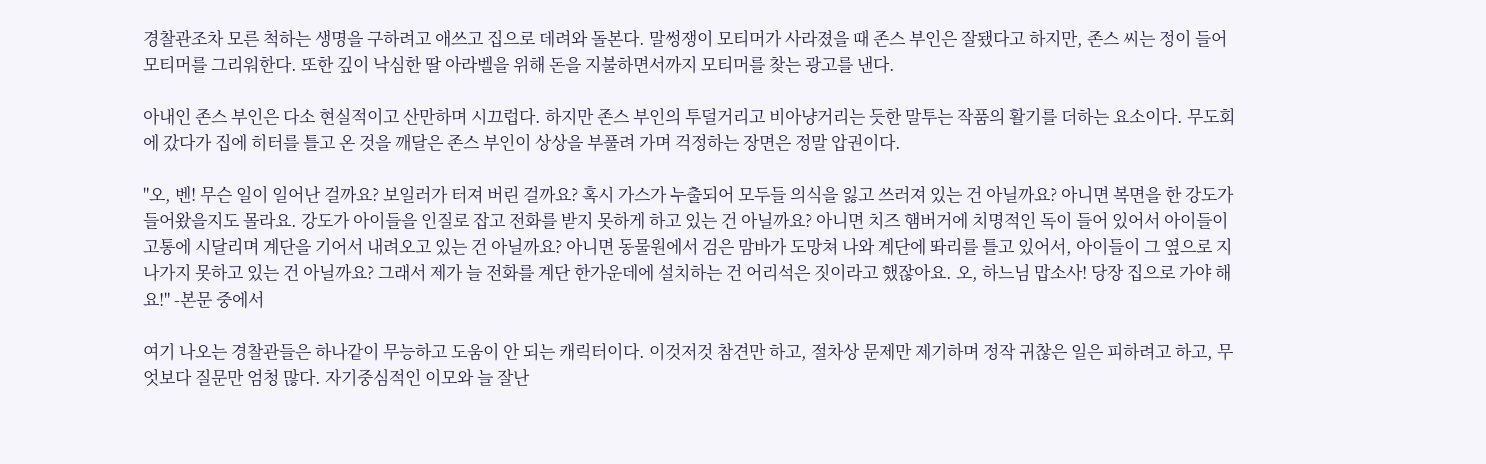경찰관조차 모른 척하는 생명을 구하려고 애쓰고 집으로 데려와 돌본다. 말썽쟁이 모티머가 사라졌을 때 존스 부인은 잘됐다고 하지만, 존스 씨는 정이 들어 모티머를 그리워한다. 또한 깊이 낙심한 딸 아라벨을 위해 돈을 지불하면서까지 모티머를 찾는 광고를 낸다.

아내인 존스 부인은 다소 현실적이고 산만하며 시끄럽다. 하지만 존스 부인의 투덜거리고 비아냥거리는 듯한 말투는 작품의 활기를 더하는 요소이다. 무도회에 갔다가 집에 히터를 틀고 온 것을 깨달은 존스 부인이 상상을 부풀려 가며 걱정하는 장면은 정말 압권이다.

"오, 벤! 무슨 일이 일어난 걸까요? 보일러가 터져 버린 걸까요? 혹시 가스가 누출되어 모두들 의식을 잃고 쓰러져 있는 건 아닐까요? 아니면 복면을 한 강도가 들어왔을지도 몰라요. 강도가 아이들을 인질로 잡고 전화를 받지 못하게 하고 있는 건 아닐까요? 아니면 치즈 햄버거에 치명적인 독이 들어 있어서 아이들이 고통에 시달리며 계단을 기어서 내려오고 있는 건 아닐까요? 아니면 동물원에서 검은 맘바가 도망쳐 나와 계단에 똬리를 틀고 있어서, 아이들이 그 옆으로 지나가지 못하고 있는 건 아닐까요? 그래서 제가 늘 전화를 계단 한가운데에 설치하는 건 어리석은 짓이라고 했잖아요. 오, 하느님 맙소사! 당장 집으로 가야 해요!" -본문 중에서

여기 나오는 경찰관들은 하나같이 무능하고 도움이 안 되는 캐릭터이다. 이것저것 참견만 하고, 절차상 문제만 제기하며 정작 귀찮은 일은 피하려고 하고, 무엇보다 질문만 엄청 많다. 자기중심적인 이모와 늘 잘난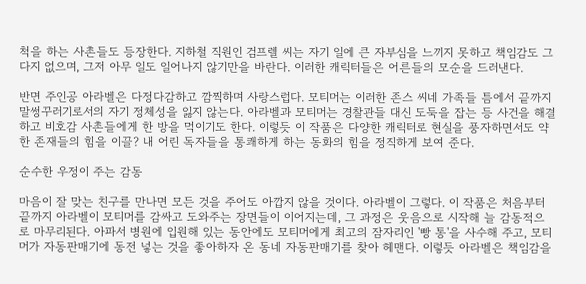척을 하는 사촌들도 등장한다. 지하철 직원인 검프렐 씨는 자기 일에 큰 자부심을 느끼지 못하고 책임감도 그다지 없으며, 그저 아무 일도 일어나지 않기만을 바란다. 이러한 캐릭터들은 어른들의 모순을 드러낸다.

반면 주인공 아라벨은 다정다감하고 깜찍하며 사랑스럽다. 모티머는 이러한 존스 씨네 가족들 틈에서 끝까지 말썽꾸러기로서의 자기 정체성을 잃지 않는다. 아라벨과 모티머는 경찰관들 대신 도둑을 잡는 등 사건을 해결하고 비호감 사촌들에게 한 방을 먹이기도 한다. 이렇듯 이 작품은 다양한 캐릭터로 현실을 풍자하면서도 약한 존재들의 힘을 이끌? 내 어린 독자들을 통쾌하게 하는 동화의 힘을 정직하게 보여 준다.

순수한 우정이 주는 감동

마음이 잘 맞는 친구를 만나면 모든 것을 주어도 아깝지 않을 것이다. 아라벨이 그렇다. 이 작품은 처음부터 끝까지 아라벨이 모티머를 감싸고 도와주는 장면들이 이어지는데, 그 과정은 웃음으로 시작해 늘 감동적으로 마무리된다. 아파서 병원에 입원해 있는 동안에도 모티머에게 최고의 잠자리인 '빵 통'을 사수해 주고, 모티머가 자동판매기에 동전 넣는 것을 좋아하자 온 동네 자동판매기를 찾아 헤맨다. 이렇듯 아라벨은 책임감을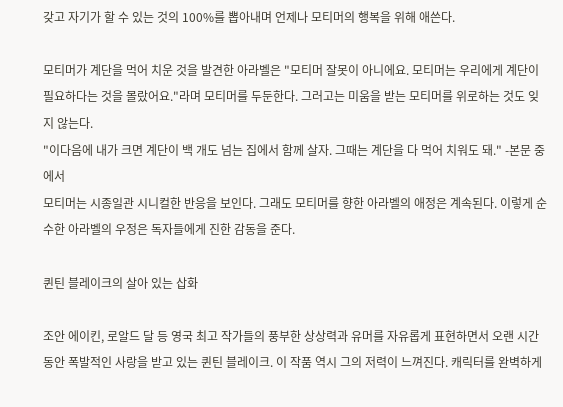갖고 자기가 할 수 있는 것의 100%를 뽑아내며 언제나 모티머의 행복을 위해 애쓴다.

모티머가 계단을 먹어 치운 것을 발견한 아라벨은 "모티머 잘못이 아니에요. 모티머는 우리에게 계단이 필요하다는 것을 몰랐어요."라며 모티머를 두둔한다. 그러고는 미움을 받는 모티머를 위로하는 것도 잊지 않는다.
"이다음에 내가 크면 계단이 백 개도 넘는 집에서 함께 살자. 그때는 계단을 다 먹어 치워도 돼." -본문 중에서
모티머는 시종일관 시니컬한 반응을 보인다. 그래도 모티머를 향한 아라벨의 애정은 계속된다. 이렇게 순수한 아라벨의 우정은 독자들에게 진한 감동을 준다.

퀸틴 블레이크의 살아 있는 삽화

조안 에이킨, 로알드 달 등 영국 최고 작가들의 풍부한 상상력과 유머를 자유롭게 표현하면서 오랜 시간 동안 폭발적인 사랑을 받고 있는 퀸틴 블레이크. 이 작품 역시 그의 저력이 느껴진다. 캐릭터를 완벽하게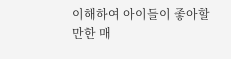이해하여 아이들이 좋아할 만한 매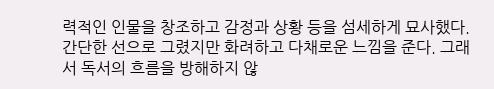력적인 인물을 창조하고 감정과 상황 등을 섬세하게 묘사했다. 간단한 선으로 그렸지만 화려하고 다채로운 느낌을 준다. 그래서 독서의 흐름을 방해하지 않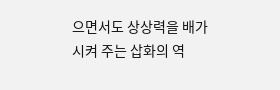으면서도 상상력을 배가시켜 주는 삽화의 역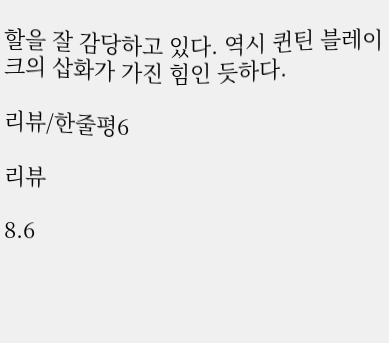할을 잘 감당하고 있다. 역시 퀸틴 블레이크의 삽화가 가진 힘인 듯하다.

리뷰/한줄평6

리뷰

8.6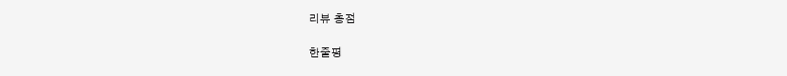리뷰 총점

한줄평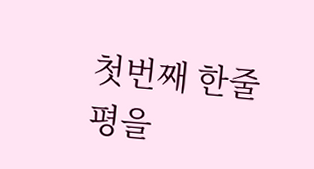첫번째 한줄평을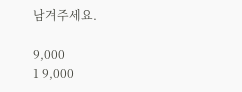남겨주세요.

9,000
1 9,000